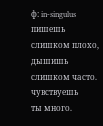ф: in-singulus
пишешь
слишком плохо,
дышишь
слишком часто.
чувствуешь
ты много.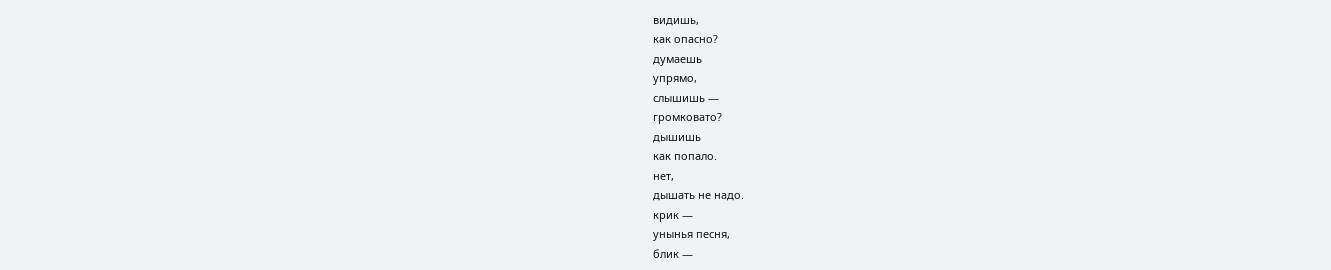видишь,
как опасно?
думаешь
упрямо,
слышишь —
громковато?
дышишь
как попало.
нет,
дышать не надо.
крик —
унынья песня,
блик —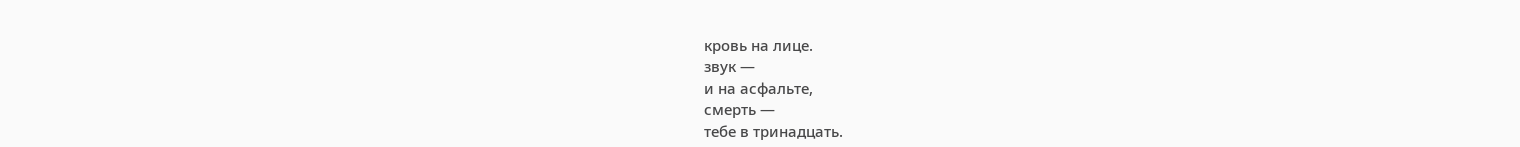кровь на лице.
звук —
и на асфальте,
смерть —
тебе в тринадцать.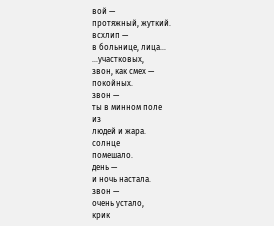вой —
протяжный, жуткий.
всхлип —
в больнице, лица...
...участковых,
звон, как смех —
покойных.
звон —
ты в минном поле
из
людей и жара.
солнце
помешало.
день —
и ночь настала.
звон —
очень устало,
крик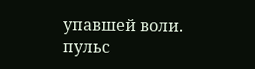упавшей воли.
пульс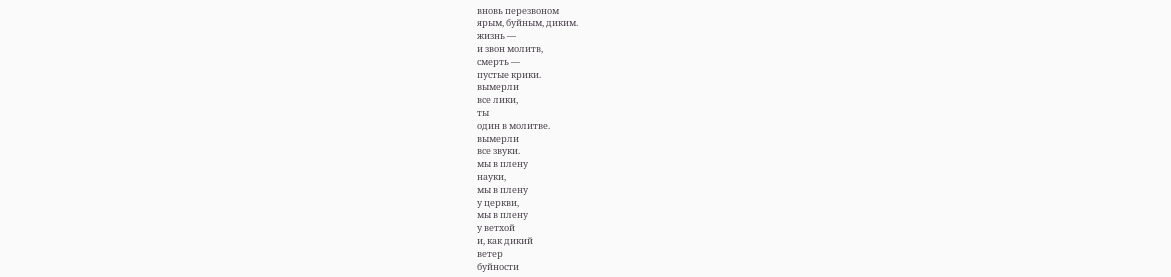вновь перезвоном
ярым, буйным, диким.
жизнь —
и звон молитв,
смерть —
пустые крики.
вымерли
все лики,
ты
один в молитве.
вымерли
все звуки.
мы в плену
науки,
мы в плену
у церкви,
мы в плену
у ветхой
и, как дикий
ветер
буйности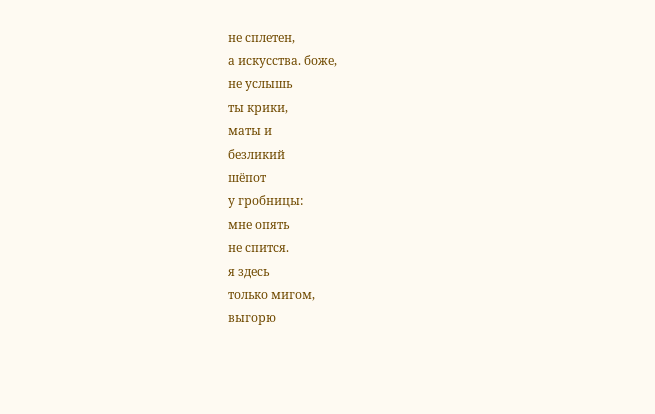не сплетен,
а искусства. боже,
не услышь
ты крики,
маты и
безликий
шёпот
у гробницы:
мне опять
не спится.
я здесь
только мигом,
выгорю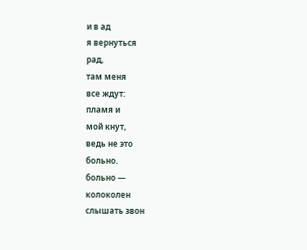и в ад
я вернуться
рад,
там меня
все ждут:
пламя и
мой кнут,
ведь не это
больно.
больно —
колоколен
слышать звон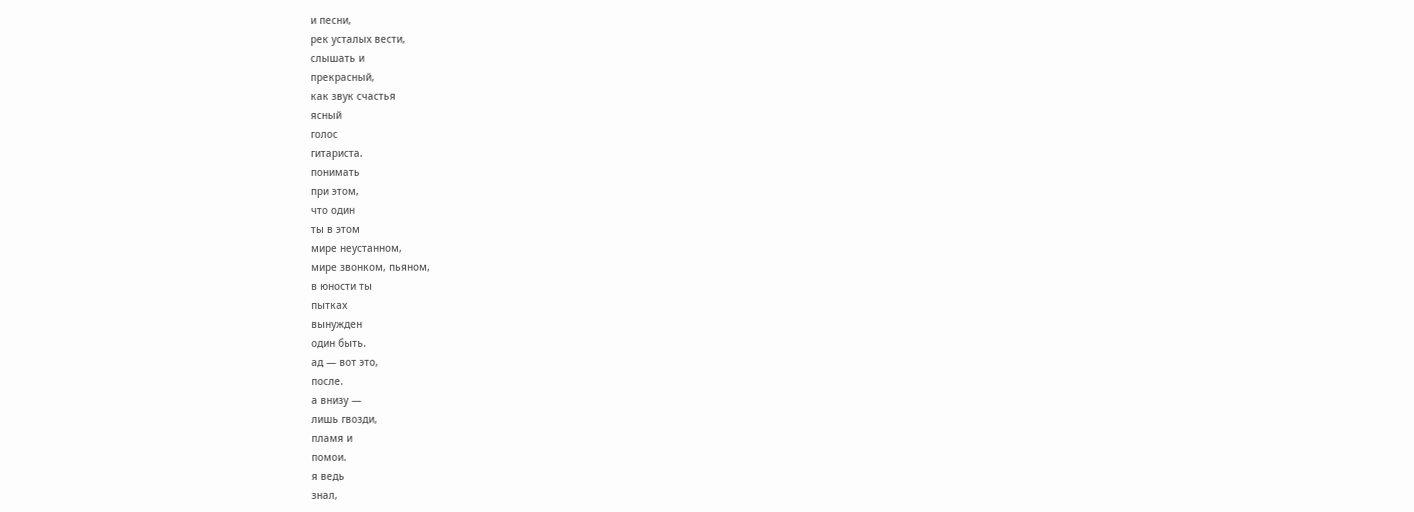и песни,
рек усталых вести,
слышать и
прекрасный,
как звук счастья
ясный
голос
гитариста.
понимать
при этом,
что один
ты в этом
мире неустанном,
мире звонком, пьяном,
в юности ты
пытках
вынужден
один быть.
ад — вот это,
после.
а внизу —
лишь гвозди,
пламя и
помои.
я ведь
знал,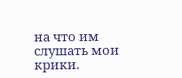на что им
слушать мои
крики.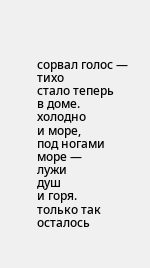сорвал голос —
тихо
стало теперь
в доме.
холодно
и море,
под ногами
море —
лужи
душ
и горя.
только так
осталось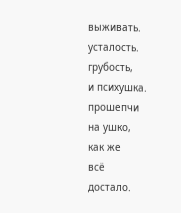выживать.
усталость.
грубость,
и психушка.
прошепчи
на ушко,
как же
всё
достало.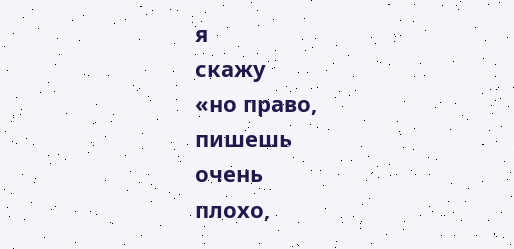я
скажу
«но право,
пишешь
очень
плохо,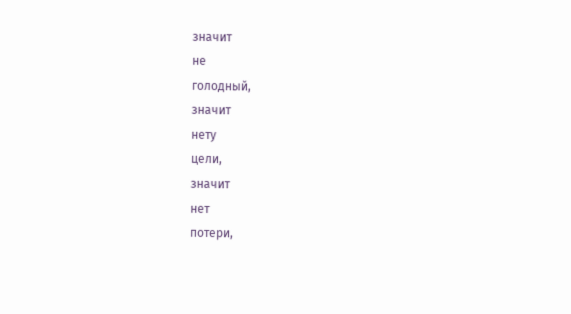значит
не
голодный,
значит
нету
цели,
значит
нет
потери,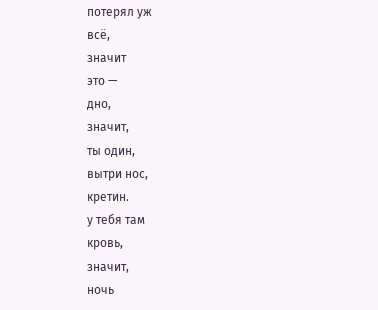потерял уж
всё,
значит
это —
дно,
значит,
ты один,
вытри нос,
кретин.
у тебя там
кровь,
значит,
ночь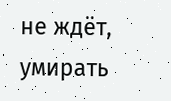не ждёт,
умирать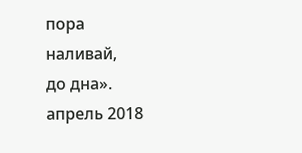пора
наливай,
до дна».
апрель 2018